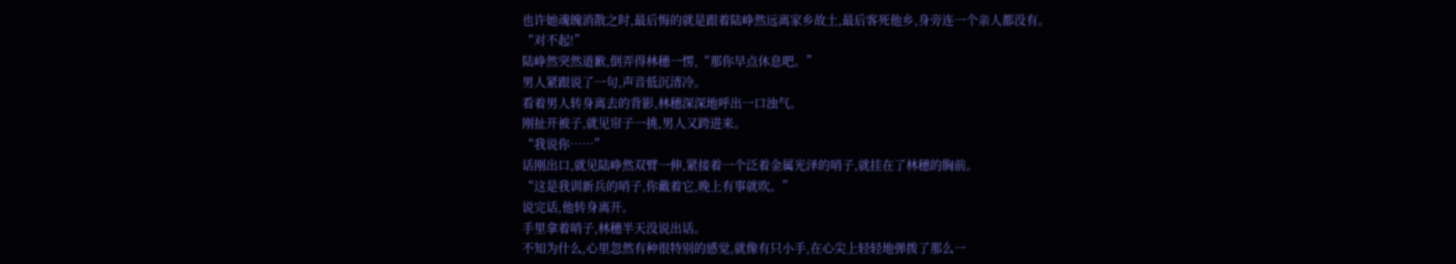也许她魂魄消散之时,最后悔的就是跟着陆峥然远离家乡故土,最后客死他乡,身旁连一个亲人都没有。
“对不起!”
陆峥然突然道歉,倒弄得林穗一愣,“那你早点休息吧。”
男人紧跟说了一句,声音低沉清冷。
看着男人转身离去的背影,林穗深深地呼出一口浊气。
刚扯开被子,就见帘子一挑,男人又跨进来。
“我说你……”
话刚出口,就见陆峥然双臂一伸,紧接着一个泛着金属光泽的哨子,就挂在了林穗的胸前。
“这是我训新兵的哨子,你戴着它,晚上有事就吹。”
说完话,他转身离开。
手里拿着哨子,林穗半天没说出话。
不知为什么,心里忽然有种很特别的感觉,就像有只小手,在心尖上轻轻地弹拨了那么一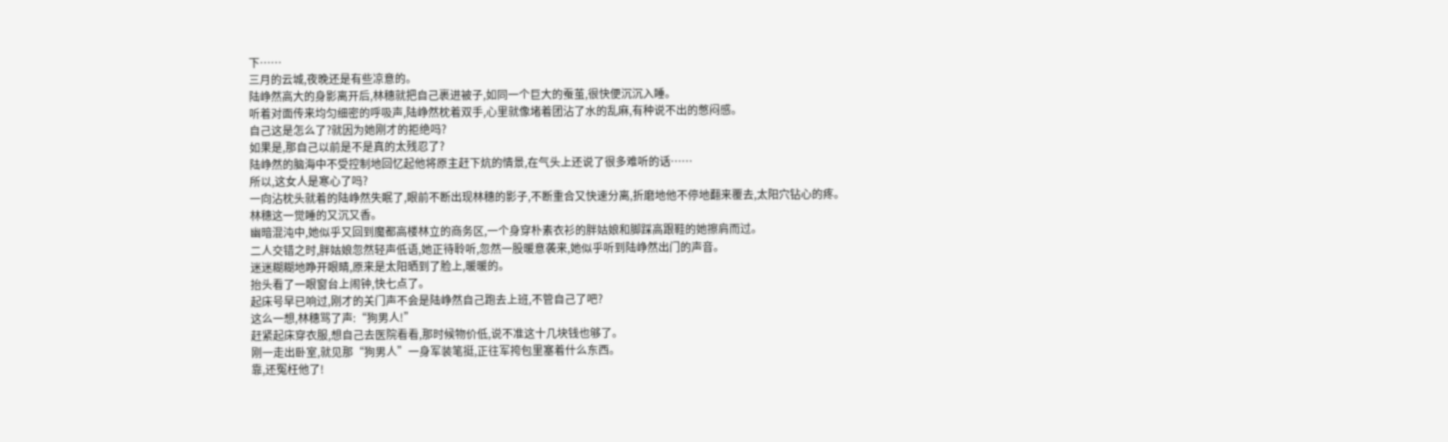下……
三月的云城,夜晚还是有些凉意的。
陆峥然高大的身影离开后,林穗就把自己裹进被子,如同一个巨大的蚕茧,很快便沉沉入睡。
听着对面传来均匀细密的呼吸声,陆峥然枕着双手,心里就像堵着团沾了水的乱麻,有种说不出的憋闷感。
自己这是怎么了?就因为她刚才的拒绝吗?
如果是,那自己以前是不是真的太残忍了?
陆峥然的脑海中不受控制地回忆起他将原主赶下炕的情景,在气头上还说了很多难听的话……
所以,这女人是寒心了吗?
一向沾枕头就着的陆峥然失眠了,眼前不断出现林穗的影子,不断重合又快速分离,折磨地他不停地翻来覆去,太阳穴钻心的疼。
林穗这一觉睡的又沉又香。
幽暗混沌中,她似乎又回到魔都高楼林立的商务区,一个身穿朴素衣衫的胖姑娘和脚踩高跟鞋的她擦肩而过。
二人交错之时,胖姑娘忽然轻声低语,她正待聆听,忽然一股暖意袭来,她似乎听到陆峥然出门的声音。
迷迷糊糊地睁开眼睛,原来是太阳晒到了脸上,暖暖的。
抬头看了一眼窗台上闹钟,快七点了。
起床号早已响过,刚才的关门声不会是陆峥然自己跑去上班,不管自己了吧?
这么一想,林穗骂了声:“狗男人!”
赶紧起床穿衣服,想自己去医院看看,那时候物价低,说不准这十几块钱也够了。
刚一走出卧室,就见那“狗男人”一身军装笔挺,正往军挎包里塞着什么东西。
靠,还冤枉他了!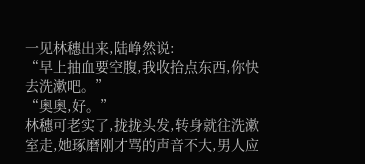一见林穗出来,陆峥然说:
“早上抽血要空腹,我收拾点东西,你快去洗漱吧。”
“奥奥,好。”
林穗可老实了,拢拢头发,转身就往洗漱室走,她琢磨刚才骂的声音不大,男人应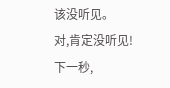该没听见。
对,肯定没听见!
下一秒,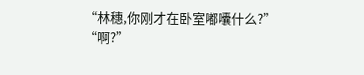“林穗,你刚才在卧室嘟囔什么?”
“啊?”